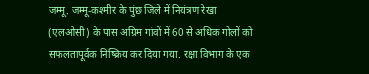जम्मू. जम्मू-कश्मीर के पुंछ जिले में नियंत्रण रेखा (एलओसी) के पास अग्रिम गांवों में 60 से अधिक गोलों को सफलतापूर्वक निष्क्रिय कर दिया गया. रक्षा विभाग के एक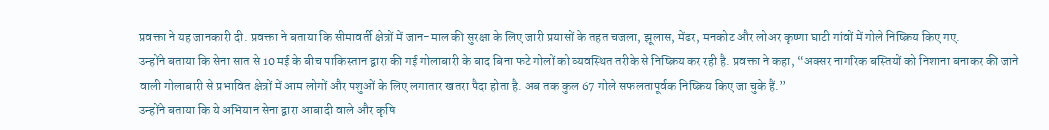प्रवक्ता ने यह जानकारी दी. प्रवक्ता ने बताया कि सीमावर्ती क्षेत्रों में जान-माल की सुरक्षा के लिए जारी प्रयासों के तहत चजला, झूलास, मेंढर, मनकोट और लोअर कृष्णा घाटी गांवों में गोले निष्क्रिय किए गए.
उन्होंने बताया कि सेना सात से 10 मई के बीच पाकिस्तान द्वारा की गई गोलाबारी के बाद बिना फटे गोलों को व्यवस्थित तरीके से निष्क्रिय कर रही है. प्रवक्ता ने कहा, “अक्सर नागरिक बस्तियों को निशाना बनाकर की जाने वाली गोलाबारी से प्रभावित क्षेत्रों में आम लोगों और पशुओं के लिए लगातार खतरा पैदा होता है. अब तक कुल 67 गोले सफलतापूर्वक निष्क्रिय किए जा चुके हैं.”
उन्होंने बताया कि ये अभियान सेना द्वारा आबादी वाले और कृषि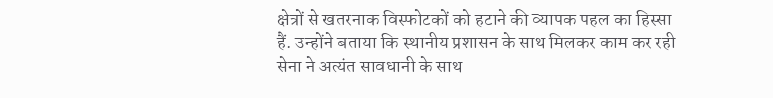क्षेत्रों से खतरनाक विस्फोटकों को हटाने की व्यापक पहल का हिस्सा हैं. उन्होंने बताया कि स्थानीय प्रशासन के साथ मिलकर काम कर रही सेना ने अत्यंत सावधानी के साथ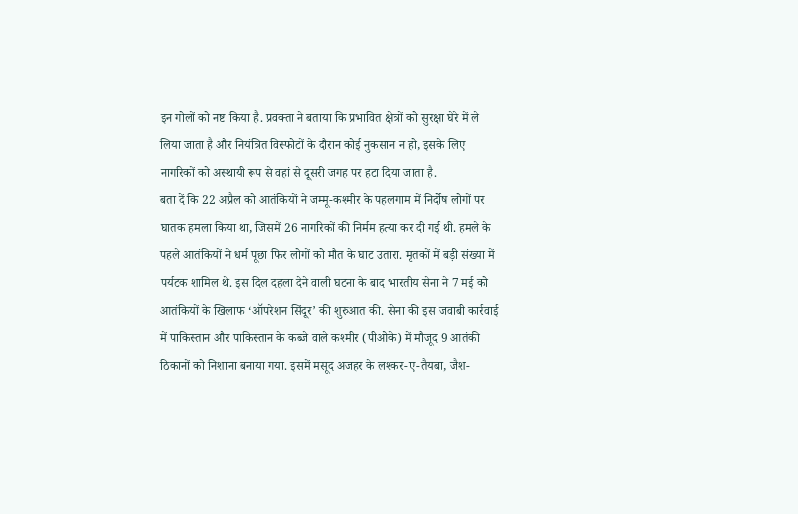इन गोलों को नष्ट किया है. प्रवक्ता ने बताया कि प्रभावित क्षेत्रों को सुरक्षा घेरे में ले लिया जाता है और नियंत्रित विस्फोटों के दौरान कोई नुकसान न हो, इसके लिए नागरिकों को अस्थायी रूप से वहां से दूसरी जगह पर हटा दिया जाता है.
बता दें कि 22 अप्रैल को आतंकियों ने जम्मू-कश्मीर के पहलगाम में निर्दोष लोगों पर घातक हमला किया था, जिसमें 26 नागरिकों की निर्मम हत्या कर दी गई थी. हमले के पहले आतंकियों ने धर्म पूछा फिर लोगों को मौत के घाट उतारा. मृतकों में बड़ी संख्या में पर्यटक शामिल थे. इस दिल दहला देने वाली घटना के बाद भारतीय सेना ने 7 मई को आतंकियों के खिलाफ ‘ऑपरेशन सिंदूर’ की शुरुआत की. सेना की इस जवाबी कार्रवाई में पाकिस्तान और पाकिस्तान के कब्जे वाले कश्मीर (पीओके) में मौजूद 9 आतंकी ठिकानों को निशाना बनाया गया. इसमें मसूद अजहर के लश्कर-ए-तैयबा, जैश-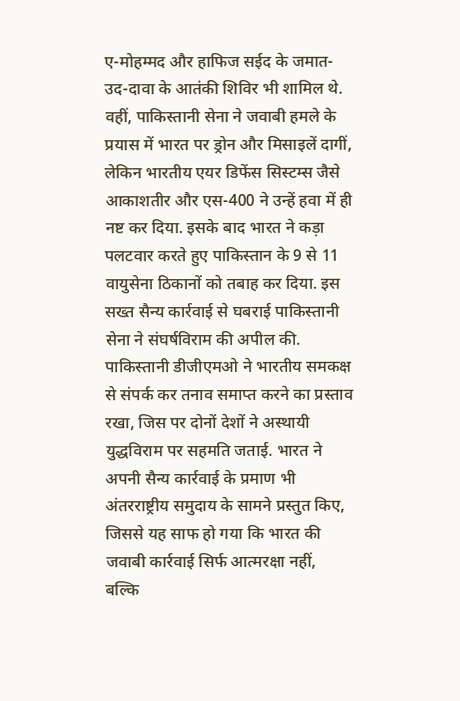ए-मोहम्मद और हाफिज सईद के जमात-उद-दावा के आतंकी शिविर भी शामिल थे.
वहीं, पाकिस्तानी सेना ने जवाबी हमले के प्रयास में भारत पर ड्रोन और मिसाइलें दागीं, लेकिन भारतीय एयर डिफेंस सिस्टम्स जैसे आकाशतीर और एस-400 ने उन्हें हवा में ही नष्ट कर दिया. इसके बाद भारत ने कड़ा पलटवार करते हुए पाकिस्तान के 9 से 11 वायुसेना ठिकानों को तबाह कर दिया. इस सख्त सैन्य कार्रवाई से घबराई पाकिस्तानी सेना ने संघर्षविराम की अपील की. पाकिस्तानी डीजीएमओ ने भारतीय समकक्ष से संपर्क कर तनाव समाप्त करने का प्रस्ताव रखा, जिस पर दोनों देशों ने अस्थायी युद्धविराम पर सहमति जताई. भारत ने अपनी सैन्य कार्रवाई के प्रमाण भी अंतरराष्ट्रीय समुदाय के सामने प्रस्तुत किए, जिससे यह साफ हो गया कि भारत की जवाबी कार्रवाई सिर्फ आत्मरक्षा नहीं, बल्कि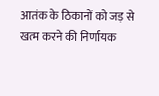आतंक के ठिकानों को जड़ से खत्म करने की निर्णायक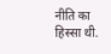नीति का हिस्सा थी.